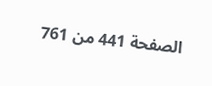الصفحة 441 من 761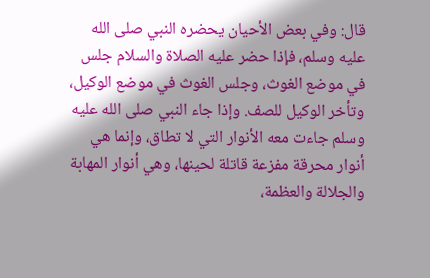قال: وفي بعض الأحيان يحضره النبي صلى الله عليه وسلم، فإذا حضر عليه الصلاة والسلام جلس في موضع الغوث، وجلس الغوث في موضع الوكيل، وتأخر الوكيل للصف. وإذا جاء النبي صلى الله عليه وسلم جاءت معه الأنوار التي لا تطاق، وإنما هي أنوار محرقة مفزعة قاتلة لحينها، وهي أنوار المهابة والجلالة والعظمة،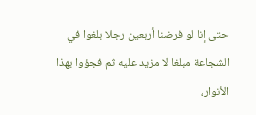حتى إنا لو فرضنا أربعين رجلا بلغوا في الشجاعة مبلغا لا مزيد عليه ثم فجؤوا بهذا الأنوار،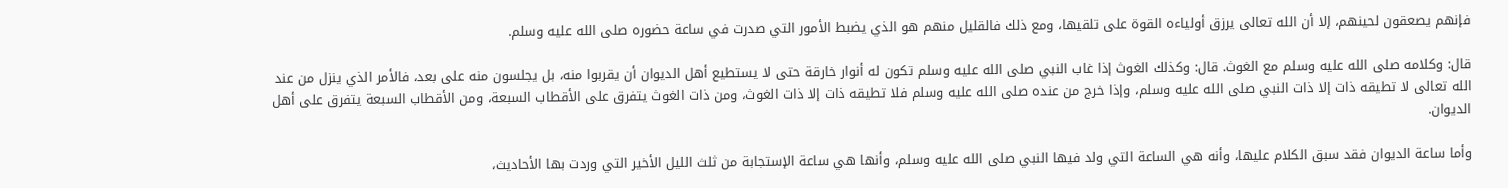فإنهم يصعقون لحينهم، إلا أن الله تعالى يرزق أولياءه القوة على تلقيها، ومع ذلك فالقليل منهم هو الذي يضبط الأمور التي صدرت في ساعة حضوره صلى الله عليه وسلم.

قال: وكلامه صلى الله عليه وسلم مع الغوث. قال: وكذلك الغوث إذا غاب النبي صلى الله عليه وسلم تكون له أنوار خارقة حتى لا يستطيع أهل الديوان أن يقربوا منه، بل يجلسون منه على بعد، فالأمر الذي ينزل من عند الله تعالى لا تطيقه ذات إلا ذات النبي صلى الله عليه وسلم، وإذا خرج من عنده صلى الله عليه وسلم فلا تطيقه ذات إلا ذات الغوث، ومن ذات الغوث يتفرق على الأقطاب السبعة، ومن الأقطاب السبعة يتفرق على أهل الديوان.

وأما ساعة الديوان فقد سبق الكلام عليها، وأنه هي الساعة التي ولد فيها النبي صلى الله عليه وسلم، وأنها هي ساعة الإستجابة من ثلث الليل الأخير التي وردت بها الأحاديث،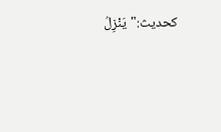كحديث:"يَنْزِلُ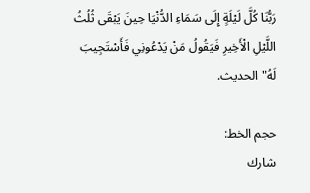رَبُّنَا كُلَّ لَيْلَةٍ إِلَى سَمَاءِ الدُّنْيَا حِينَ يَبْقَى ثُلُثُ اللَّيْلِ الْأَخِيرِ فَيَقُولُ مَنْ يَدْعُونِي فَأَسْتَجِيبَ لَهُ"الحديث.

حجم الخط:
شارك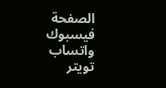الصفحة
فيسبوك واتساب تويتر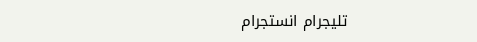تليجرام انستجرام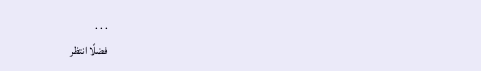. . .
فضلًا انتظر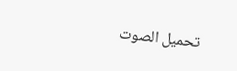تحميل الصوت